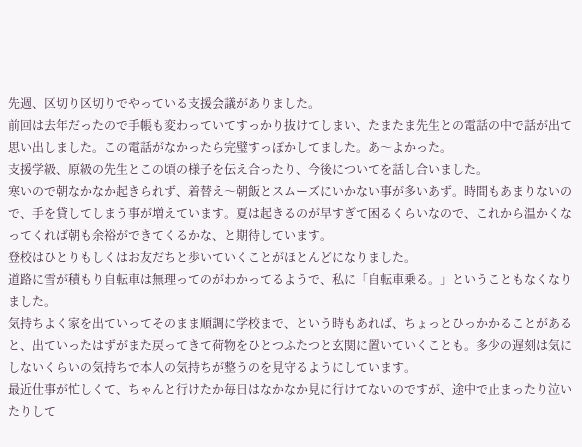先週、区切り区切りでやっている支援会議がありました。
前回は去年だったので手帳も変わっていてすっかり抜けてしまい、たまたま先生との電話の中で話が出て思い出しました。この電話がなかったら完璧すっぽかしてました。あ〜よかった。
支援学級、原級の先生とこの頃の様子を伝え合ったり、今後についてを話し合いました。
寒いので朝なかなか起きられず、着替え〜朝飯とスムーズにいかない事が多いあず。時間もあまりないので、手を貸してしまう事が増えています。夏は起きるのが早すぎて困るくらいなので、これから温かくなってくれば朝も余裕ができてくるかな、と期待しています。
登校はひとりもしくはお友だちと歩いていくことがほとんどになりました。
道路に雪が積もり自転車は無理ってのがわかってるようで、私に「自転車乗る。」ということもなくなりました。
気持ちよく家を出ていってそのまま順調に学校まで、という時もあれば、ちょっとひっかかることがあると、出ていったはずがまた戻ってきて荷物をひとつふたつと玄関に置いていくことも。多少の遅刻は気にしないくらいの気持ちで本人の気持ちが整うのを見守るようにしています。
最近仕事が忙しくて、ちゃんと行けたか毎日はなかなか見に行けてないのですが、途中で止まったり泣いたりして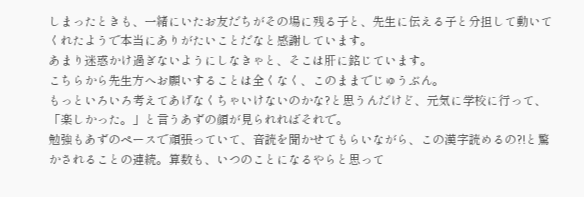しまったときも、一緒にいたお友だちがその場に残る子と、先生に伝える子と分担して動いてくれたようで本当にありがたいことだなと感謝しています。
あまり迷惑かけ過ぎないようにしなきゃと、そこは肝に銘じています。
こちらから先生方へお願いすることは全くなく、このままでじゅうぶん。
もっといろいろ考えてあげなくちゃいけないのかな?と思うんだけど、元気に学校に行って、「楽しかった。」と言うあずの顔が見られればそれで。
勉強もあずのペースで頑張っていて、音読を聞かせてもらいながら、この漢字読めるの?!と驚かされることの連続。算数も、いつのことになるやらと思って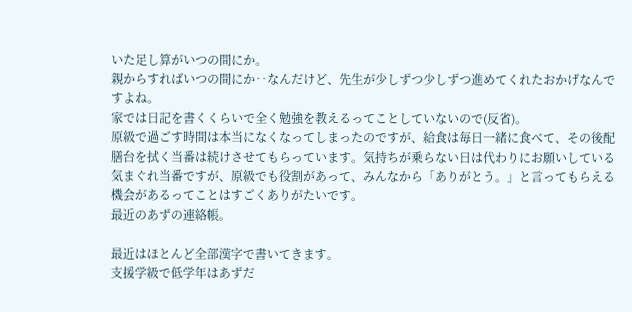いた足し算がいつの間にか。
親からすればいつの間にか‥なんだけど、先生が少しずつ少しずつ進めてくれたおかげなんですよね。
家では日記を書くくらいで全く勉強を教えるってことしていないので(反省)。
原級で過ごす時間は本当になくなってしまったのですが、給食は毎日一緒に食べて、その後配膳台を拭く当番は続けさせてもらっています。気持ちが乗らない日は代わりにお願いしている気まぐれ当番ですが、原級でも役割があって、みんなから「ありがとう。」と言ってもらえる機会があるってことはすごくありがたいです。
最近のあずの連絡帳。

最近はほとんど全部漢字で書いてきます。
支援学級で低学年はあずだ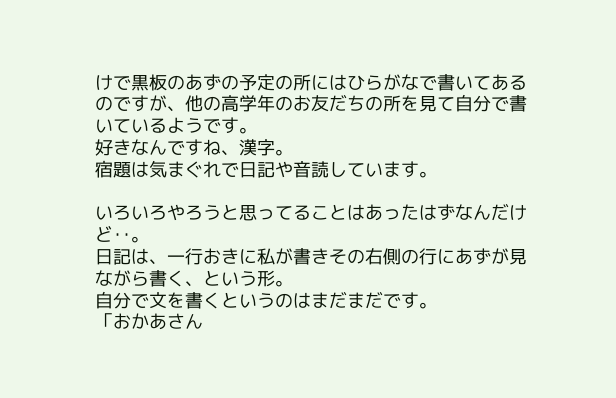けで黒板のあずの予定の所にはひらがなで書いてあるのですが、他の高学年のお友だちの所を見て自分で書いているようです。
好きなんですね、漢字。
宿題は気まぐれで日記や音読しています。

いろいろやろうと思ってることはあったはずなんだけど‥。
日記は、一行おきに私が書きその右側の行にあずが見ながら書く、という形。
自分で文を書くというのはまだまだです。
「おかあさん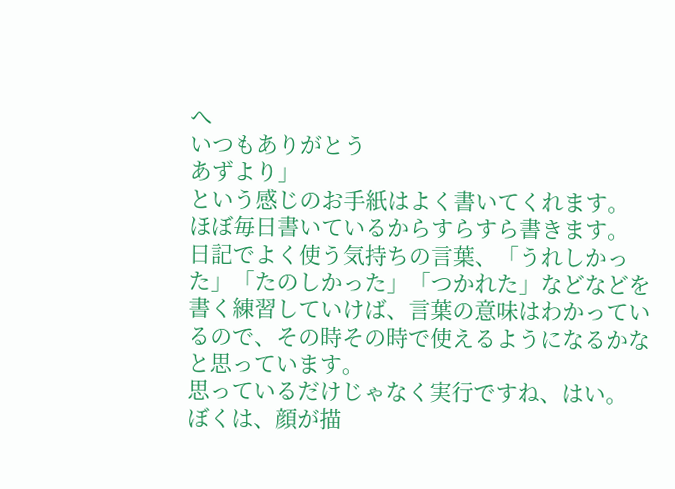へ
いつもありがとう
あずより」
という感じのお手紙はよく書いてくれます。
ほぼ毎日書いているからすらすら書きます。
日記でよく使う気持ちの言葉、「うれしかった」「たのしかった」「つかれた」などなどを書く練習していけば、言葉の意味はわかっているので、その時その時で使えるようになるかなと思っています。
思っているだけじゃなく実行ですね、はい。
ぼくは、顔が描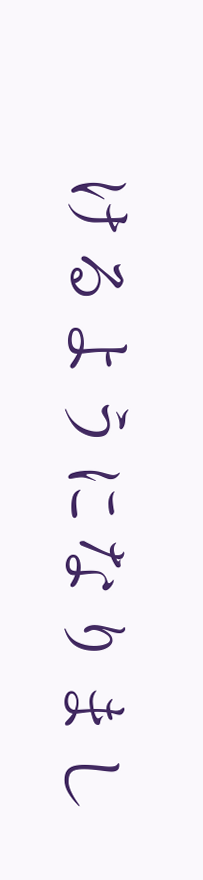けるようになりまし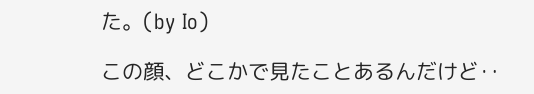た。(by Io)

この顔、どこかで見たことあるんだけど‥